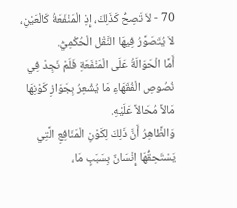70 - لاَ تَصِحُّ كَذَلِكَ، إِذِ الْمَنْفَعَةُ كَالْعَيْنِ، لاَ يُتَصَوَّرُ فِيهَا النَّقْل الْحُكْمِيُّ.
أَمَّا الْحَوَالَةُ عَلَى الْمَنْفَعَةِ فَلَمْ نَجِدْ فِي نُصُوصِ الْفُقَهَاءِ مَا يُشْعِرُ بِجَوَازِ كَوْنِهَا مَالاً مُحَالاً عَلَيْهِ.
وَالظَّاهِرُ أَنَّ ذَلِكَ لِكَوْنِ الْمَنَافِعِ الَّتِي يَسْتَحِقُّهَا إِنْسَانٌ بِسَبَبٍ مَا،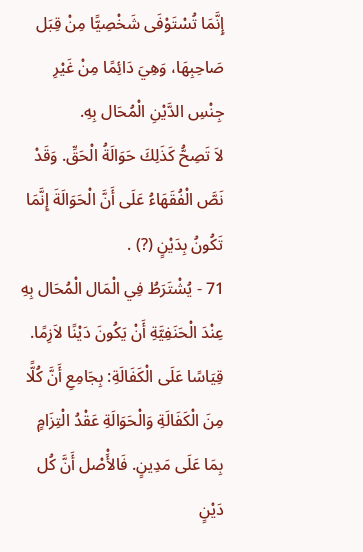إِنَّمَا تُسْتَوْفَى شَخْصِيًّا مِنْ قِبَل صَاحِبِهَا، وَهِيَ دَائِمًا مِنْ غَيْرِ جِنْسِ الدَّيْنِ الْمُحَال بِهِ.
لاَ تَصِحُّ كَذَلِكَ حَوَالَةُ الْحَقِّ. وَقَدْ نَصَّ الْفُقَهَاءُ عَلَى أَنَّ الْحَوَالَةَ إِنَّمَا تَكُونُ بِدَيْنٍ (?) .
71 - يُشْتَرَطُ فِي الْمَال الْمُحَال بِهِ عِنْدَ الْحَنَفِيَّةِ أَنْ يَكُونَ دَيْنًا لاَزِمًا. قِيَاسًا عَلَى الْكَفَالَةِ: بِجَامِعِ أَنَّ كُلًّا مِنَ الْكَفَالَةِ وَالْحَوَالَةِ عَقْدُ الْتِزَامٍ بِمَا عَلَى مَدِينٍ. فَالأَْصْل أَنَّ كُل دَيْنٍ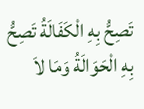تَصِحُّ بِهِ الْكَفَالَةُ تَصِحُّ بِهِ الْحَوَالَةُ وَمَا لاَ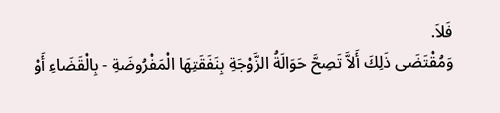فَلاَ.
وَمُقْتَضَى ذَلِكَ أَلاَّ تَصِحَّ حَوَالَةُ الزَّوْجَةِ بِنَفَقَتِهَا الْمَفْرُوضَةِ - بِالْقَضَاءِ أَوْ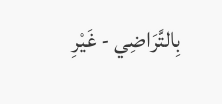بِالتَّرَاضِي - غَيْرِ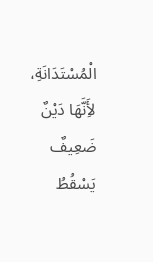الْمُسْتَدَانَةِ، لأَِنَّهَا دَيْنٌ ضَعِيفٌ يَسْقُطُ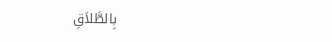بِالطَّلاَقِ